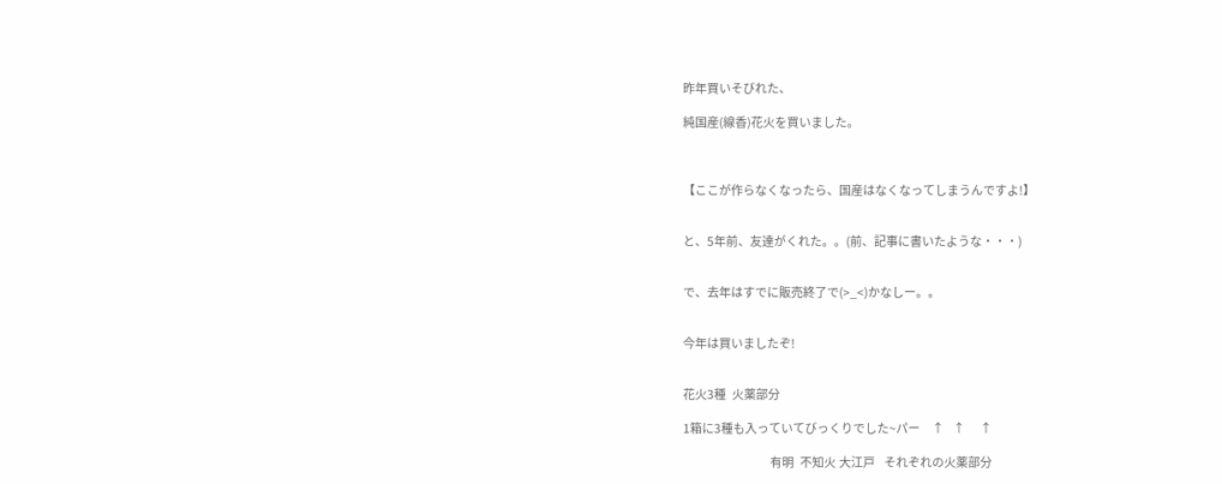昨年買いそびれた、

純国産(線香)花火を買いました。



【ここが作らなくなったら、国産はなくなってしまうんですよ!】


と、5年前、友達がくれた。。(前、記事に書いたような・・・)


で、去年はすでに販売終了で(>_<)かなしー。。


今年は買いましたぞ!


花火3種  火薬部分

1箱に3種も入っていてびっくりでした~パー    ↑   ↑     ↑

                             有明  不知火 大江戸   それぞれの火薬部分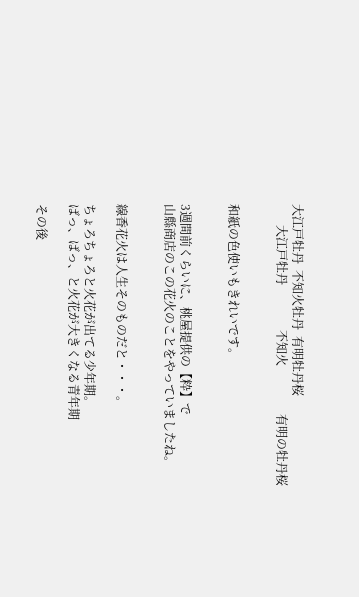大江戸牡丹  不知火牡丹  有明牡丹桜
       大江戸牡丹               不知火                有明の牡丹桜


和紙の色使いもきれいです。


3週間前くらいに、桃屋提供の【粋】で
山縣商店のこの花火のことをやっていましたね。


線香花火は人生そのものだと・・・。

ちょろちょろと火花が出てる少年期。
ばっ、ばっ、と火花が大きくなる青年期

その後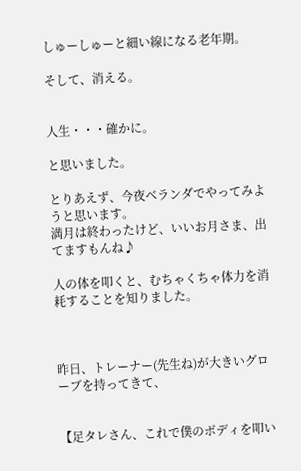しゅーしゅーと細い線になる老年期。

そして、消える。


人生・・・確かに。

と思いました。

とりあえず、今夜ベランダでやってみようと思います。
満月は終わったけど、いいお月さま、出てますもんね♪

人の体を叩くと、むちゃくちゃ体力を消耗することを知りました。



昨日、トレーナー(先生ね)が大きいグローブを持ってきて、


【足タレさん、これで僕のボディを叩い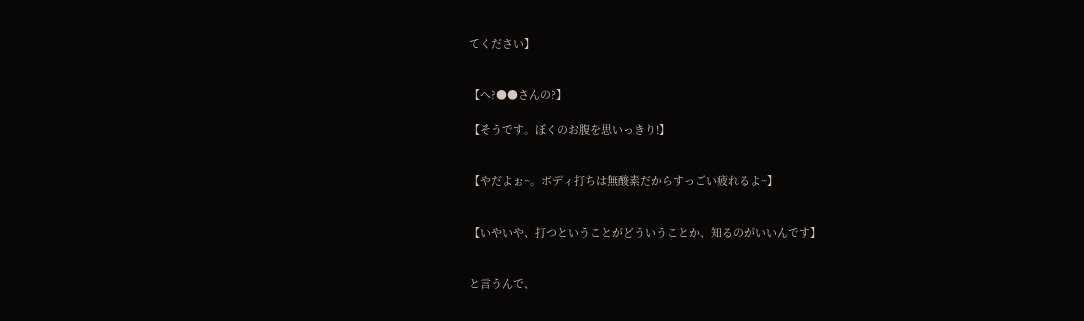てください】


【へ?●●さんの?】

【そうです。ぼくのお腹を思いっきり!】


【やだよぉ~。ボディ打ちは無酸素だからすっごい疲れるよ~】


【いやいや、打つということがどういうことか、知るのがいいんです】


と言うんで、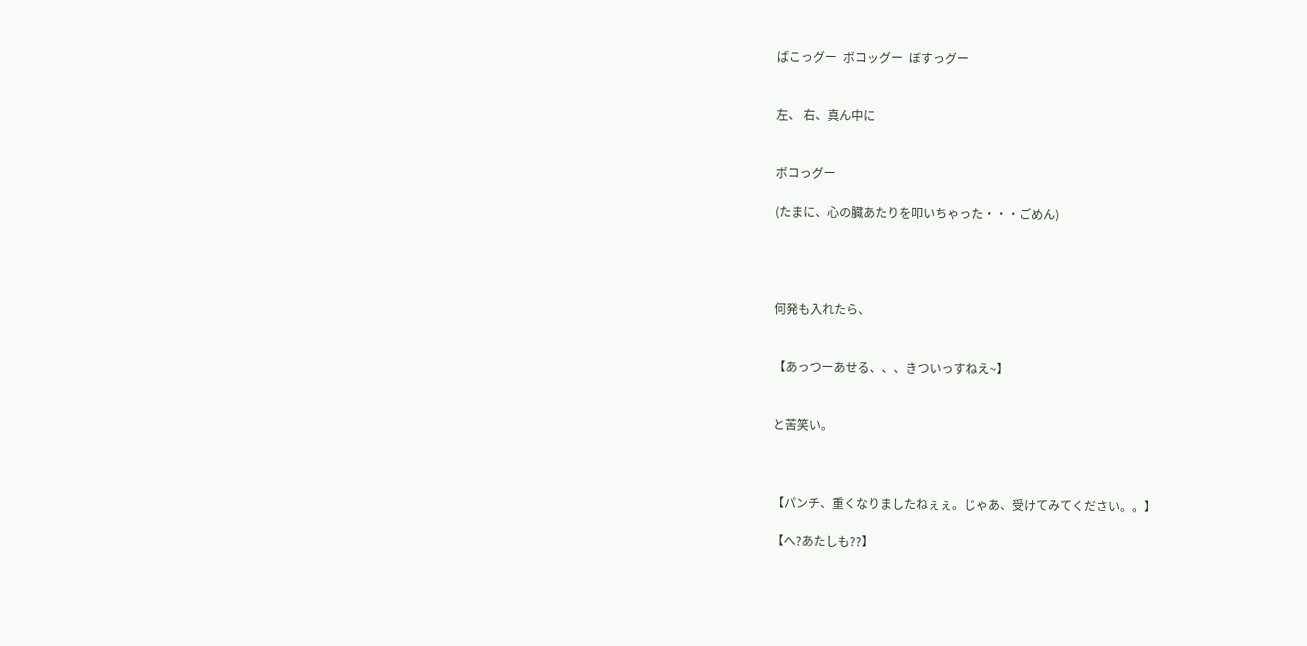ばこっグー  ボコッグー  ぼすっグー


左、 右、真ん中に


ボコっグー

(たまに、心の臓あたりを叩いちゃった・・・ごめん)




何発も入れたら、


【あっつーあせる、、、きついっすねえ~】


と苦笑い。



【パンチ、重くなりましたねぇぇ。じゃあ、受けてみてください。。】

【へ?あたしも??】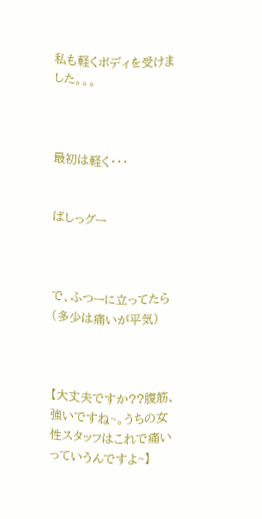私も軽くボディを受けました。。。



最初は軽く・・・


ばしっグー



で、ふつーに立ってたら(多少は痛いが平気)



【大丈夫ですか??腹筋、強いですね~。うちの女性スタッフはこれで痛いっていうんですよ~】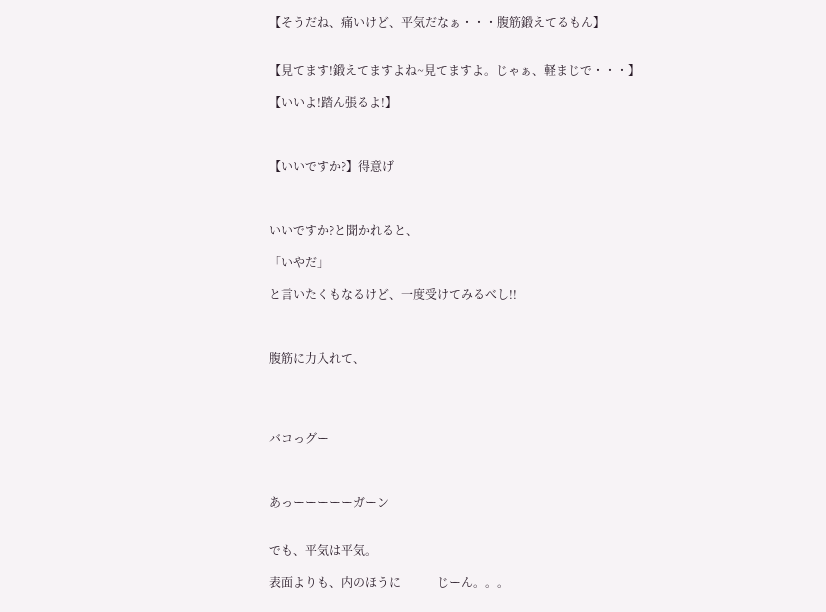【そうだね、痛いけど、平気だなぁ・・・腹筋鍛えてるもん】


【見てます!鍛えてますよね~見てますよ。じゃぁ、軽まじで・・・】

【いいよ!踏ん張るよ!】



【いいですか?】得意げ



いいですか?と聞かれると、

「いやだ」

と言いたくもなるけど、一度受けてみるべし!!



腹筋に力入れて、




バコっグー



あっーーーーーガーン


でも、平気は平気。

表面よりも、内のほうに            じーん。。。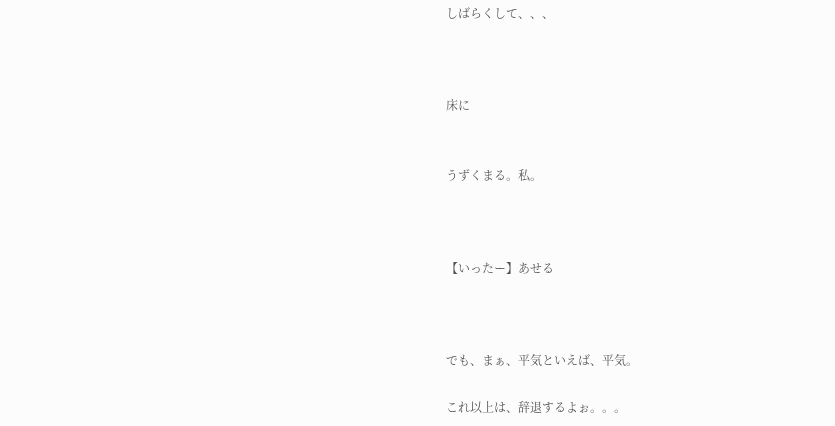しばらくして、、、



床に


うずくまる。私。



【いったー】あせる



でも、まぁ、平気といえば、平気。

これ以上は、辞退するよぉ。。。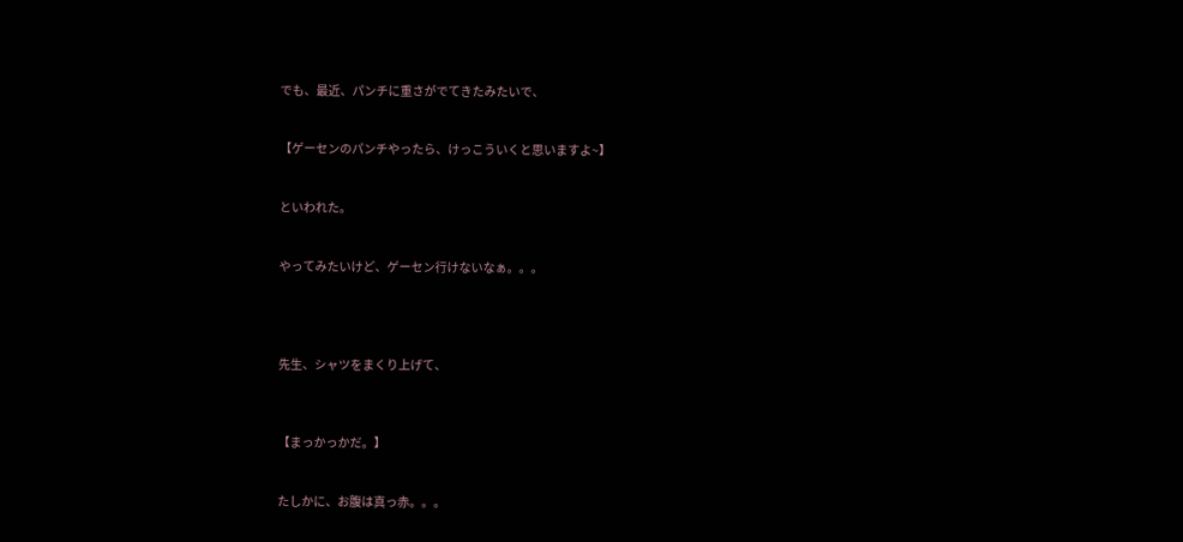でも、最近、パンチに重さがでてきたみたいで、


【ゲーセンのパンチやったら、けっこういくと思いますよ~】


といわれた。


やってみたいけど、ゲーセン行けないなぁ。。。




先生、シャツをまくり上げて、



【まっかっかだ。】


たしかに、お腹は真っ赤。。。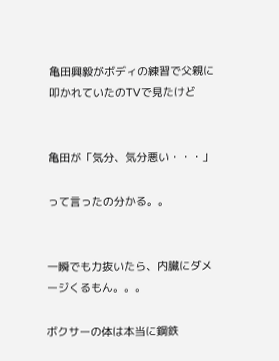亀田興毅がボディの練習で父親に叩かれていたのTVで見たけど


亀田が「気分、気分悪い・・・」

って言ったの分かる。。


一瞬でも力抜いたら、内臓にダメージくるもん。。。

ボクサーの体は本当に鋼鉄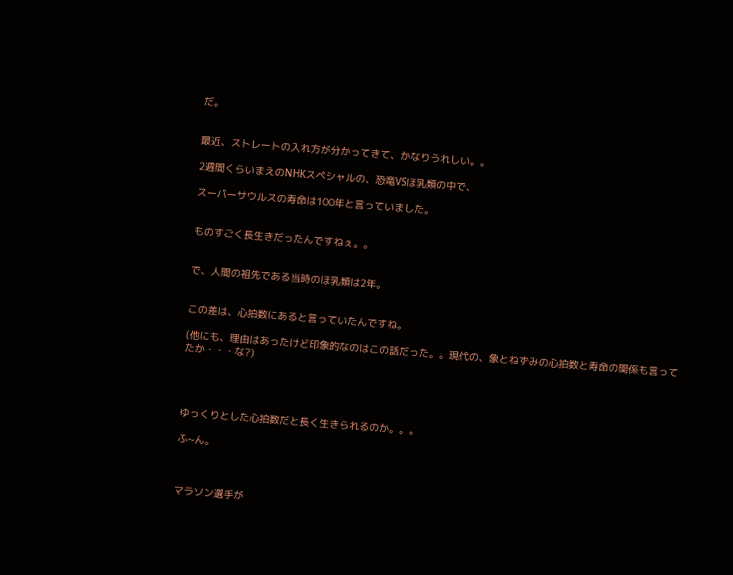だ。


最近、ストレートの入れ方が分かってきて、かなりうれしい。。

2週間くらいまえのNHKスペシャルの、恐竜VSほ乳類の中で、

スーパーサウルスの寿命は100年と言っていました。


ものすごく長生きだったんですねぇ。。


で、人間の祖先である当時のほ乳類は2年。


この差は、心拍数にあると言っていたんですね。

(他にも、理由はあったけど印象的なのはこの話だった。。現代の、象とねずみの心拍数と寿命の関係も言ってたか・・・な?)




ゆっくりとした心拍数だと長く生きられるのか。。。

ふ~ん。



マラソン選手が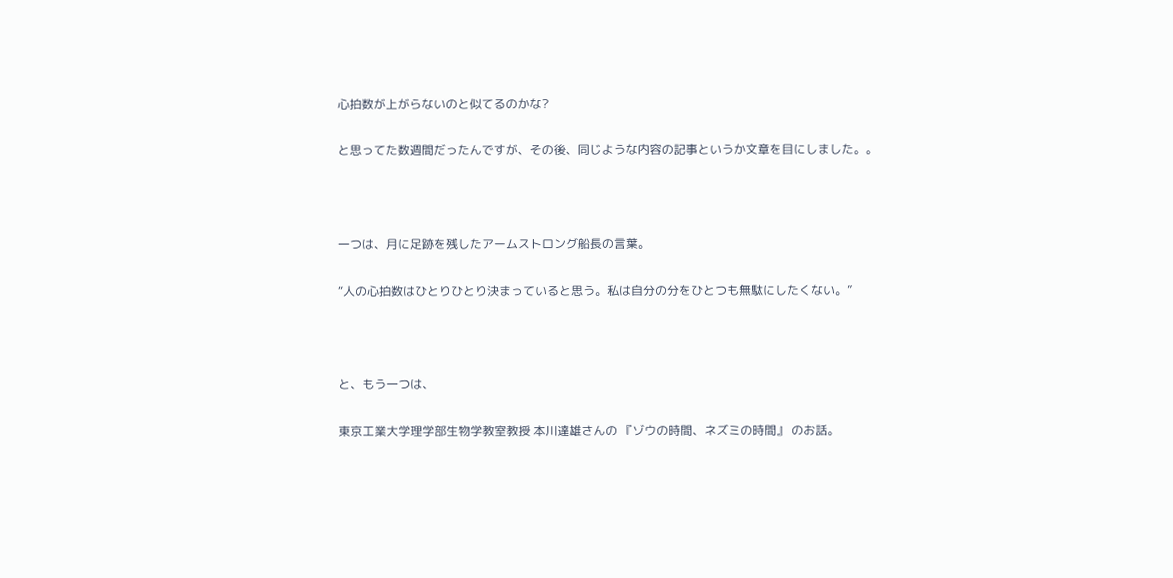心拍数が上がらないのと似てるのかな?

と思ってた数週間だったんですが、その後、同じような内容の記事というか文章を目にしました。。



一つは、月に足跡を残したアームストロング船長の言葉。

“人の心拍数はひとりひとり決まっていると思う。私は自分の分をひとつも無駄にしたくない。”



と、もう一つは、

東京工業大学理学部生物学教室教授 本川達雄さんの 『ゾウの時間、ネズミの時間』 のお話。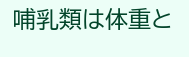哺乳類は体重と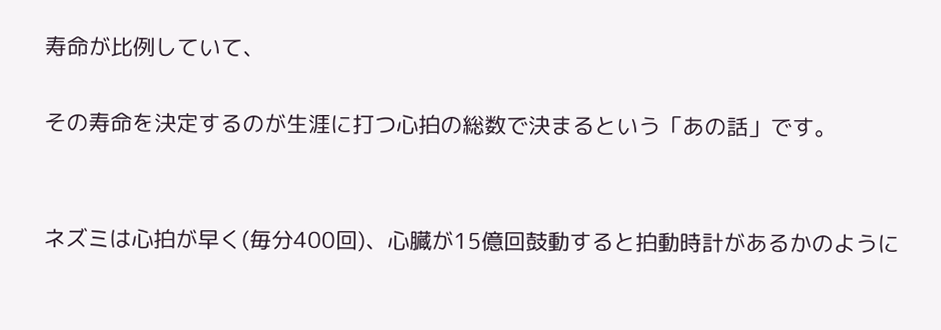寿命が比例していて、

その寿命を決定するのが生涯に打つ心拍の総数で決まるという「あの話」です。


ネズミは心拍が早く(毎分400回)、心臓が15億回鼓動すると拍動時計があるかのように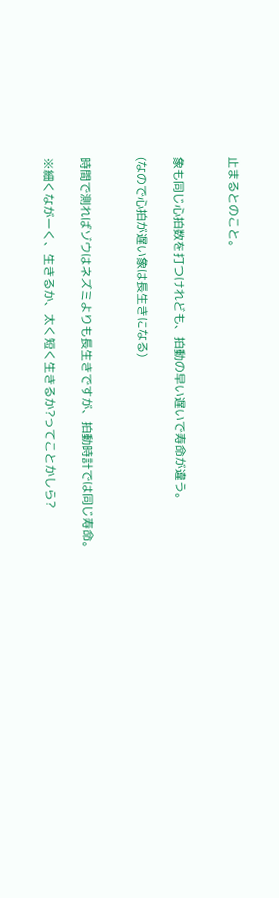止まるとのこと。


象も同じ心拍数を打つけれども、拍動の早い遅いで寿命が違う。

(なので心拍が遅い象は長生きになる)


時間で測ればゾウはネズミよりも長生きですが、拍動時計では同じ寿命。

※細くながーく、生きるか、太く短く生きるか?ってことかしら?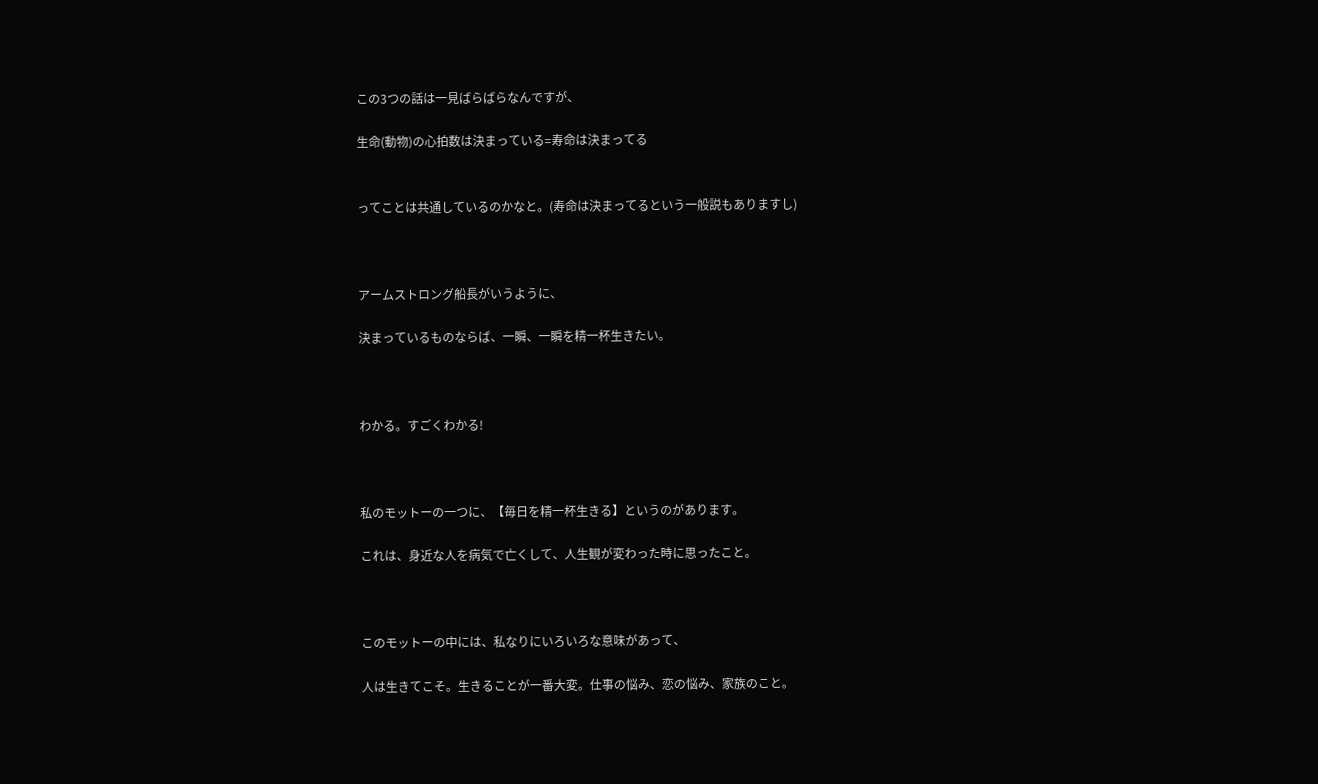この3つの話は一見ばらばらなんですが、

生命(動物)の心拍数は決まっている=寿命は決まってる


ってことは共通しているのかなと。(寿命は決まってるという一般説もありますし)



アームストロング船長がいうように、

決まっているものならば、一瞬、一瞬を精一杯生きたい。



わかる。すごくわかる!



私のモットーの一つに、【毎日を精一杯生きる】というのがあります。

これは、身近な人を病気で亡くして、人生観が変わった時に思ったこと。



このモットーの中には、私なりにいろいろな意味があって、

人は生きてこそ。生きることが一番大変。仕事の悩み、恋の悩み、家族のこと。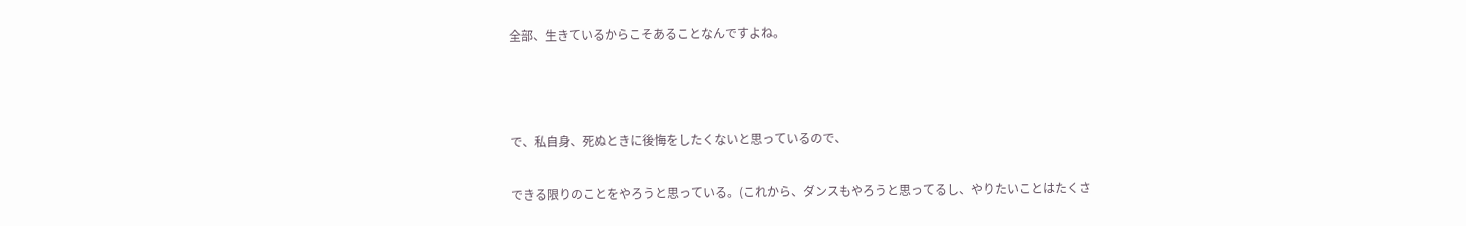全部、生きているからこそあることなんですよね。



で、私自身、死ぬときに後悔をしたくないと思っているので、

できる限りのことをやろうと思っている。(これから、ダンスもやろうと思ってるし、やりたいことはたくさ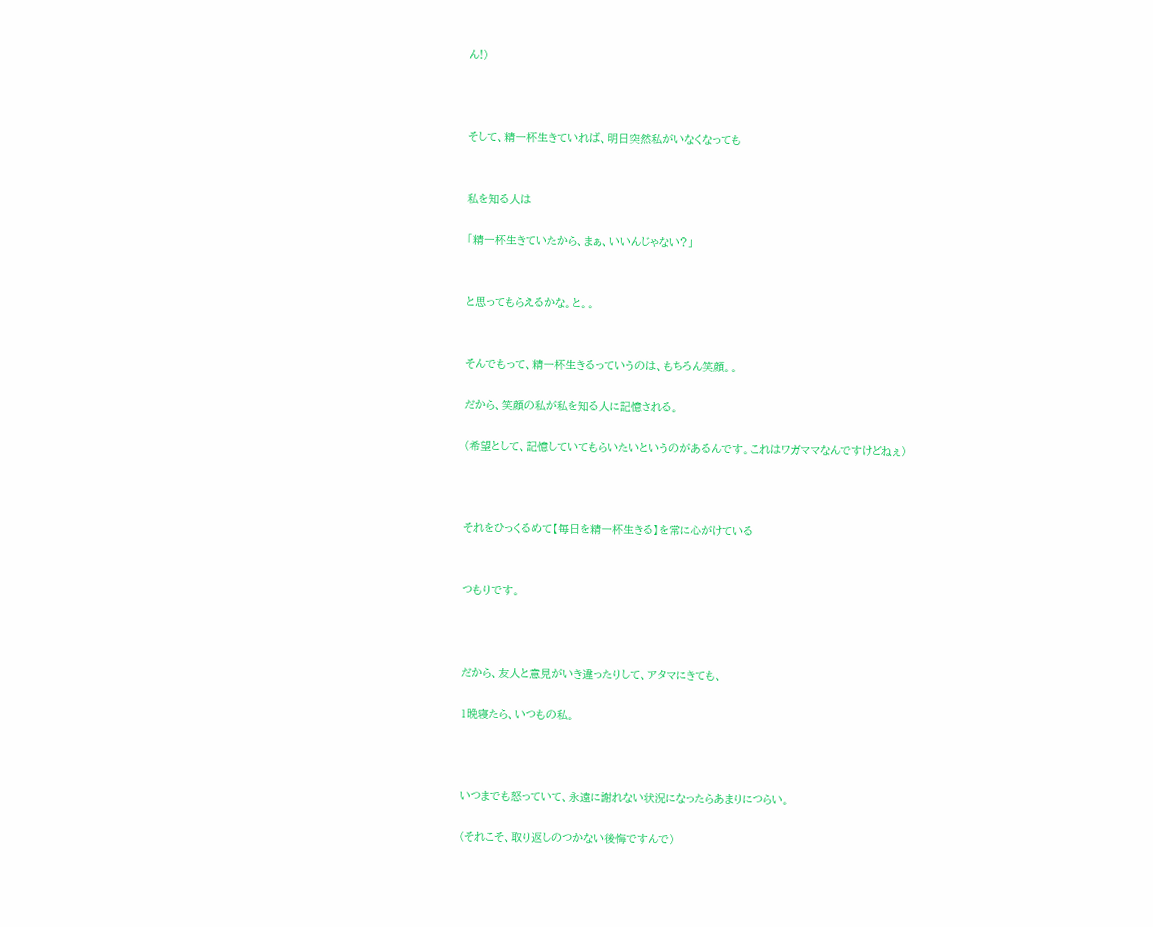ん!)



そして、精一杯生きていれば、明日突然私がいなくなっても


私を知る人は

「精一杯生きていたから、まぁ、いいんじゃない?」


と思ってもらえるかな。と。。


そんでもって、精一杯生きるっていうのは、もちろん笑顔。。

だから、笑顔の私が私を知る人に記憶される。

(希望として、記憶していてもらいたいというのがあるんです。これはワガママなんですけどねぇ)



それをひっくるめて【毎日を精一杯生きる】を常に心がけている


つもりです。



だから、友人と意見がいき違ったりして、アタマにきても、

1晩寝たら、いつもの私。



いつまでも怒っていて、永遠に謝れない状況になったらあまりにつらい。

(それこそ、取り返しのつかない後悔ですんで)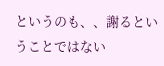というのも、、謝るということではない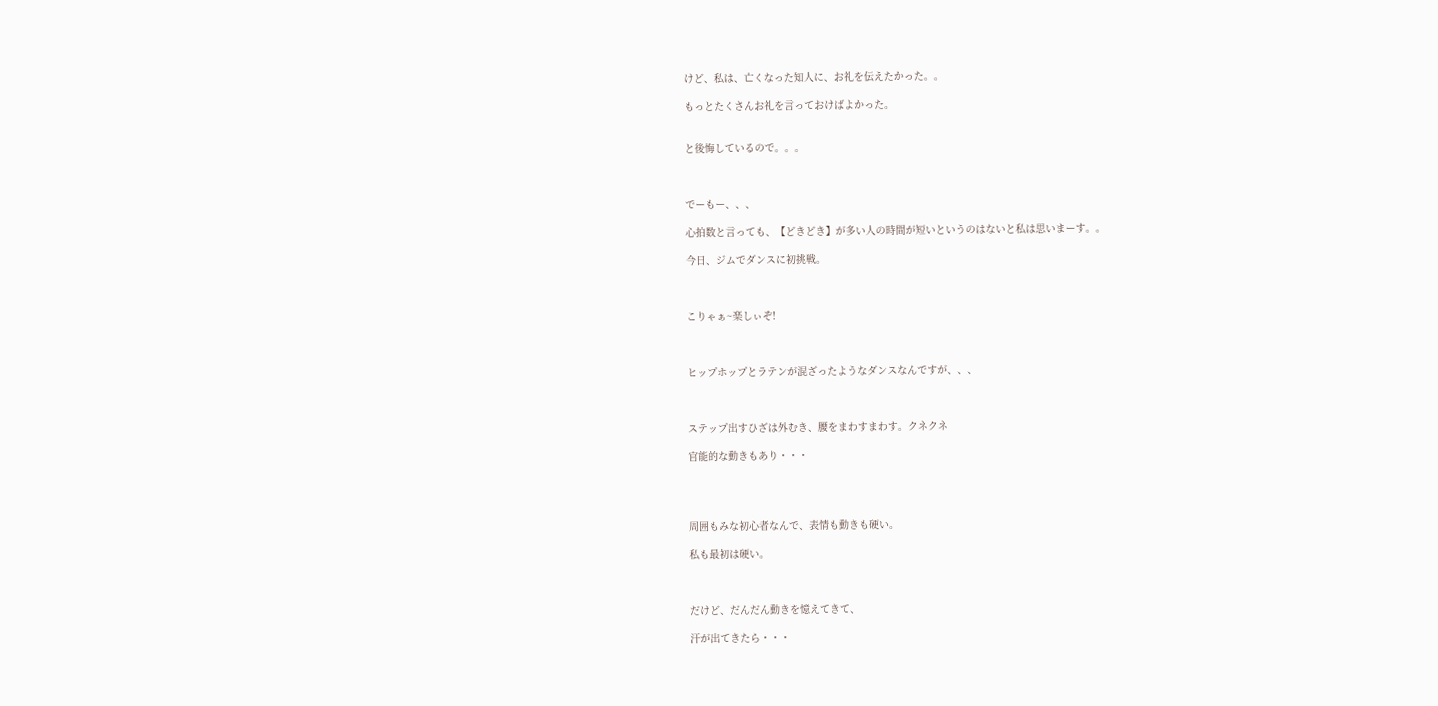けど、私は、亡くなった知人に、お礼を伝えたかった。。

もっとたくさんお礼を言っておけばよかった。


と後悔しているので。。。



でーもー、、、

心拍数と言っても、【どきどき】が多い人の時間が短いというのはないと私は思いまーす。。

今日、ジムでダンスに初挑戦。



こりゃぁ~楽しぃぞ!



ヒップホップとラテンが混ざったようなダンスなんですが、、、



ステップ出すひざは外むき、腰をまわすまわす。クネクネ

官能的な動きもあり・・・




周囲もみな初心者なんで、表情も動きも硬い。

私も最初は硬い。



だけど、だんだん動きを憶えてきて、

汗が出てきたら・・・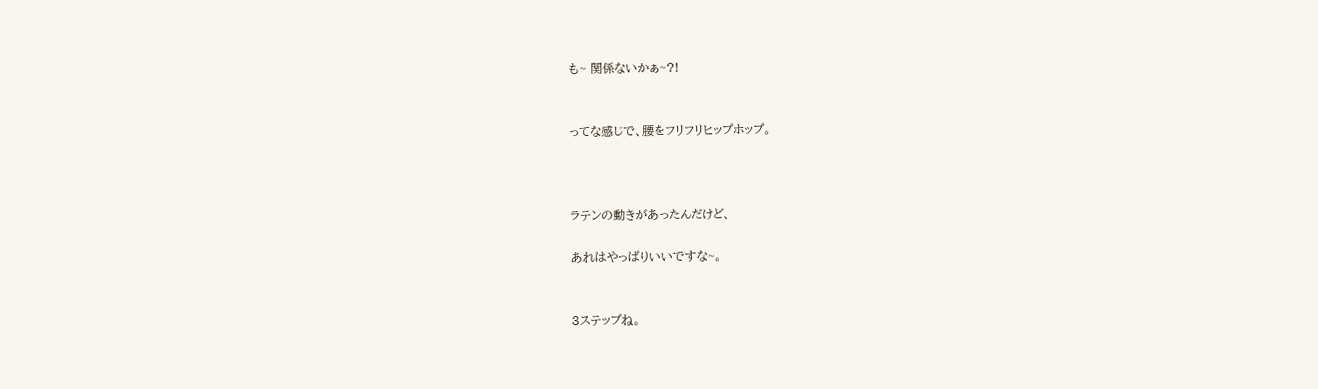も~ 関係ないかぁ~?!


ってな感じで、腰をフリフリヒップホップ。



ラテンの動きがあったんだけど、

あれはやっぱりいいですな~。


3ステップね。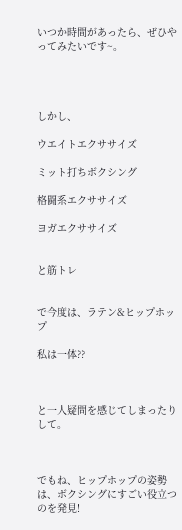いつか時間があったら、ぜひやってみたいです~。




しかし、

ウエイトエクササイズ

ミット打ちボクシング

格闘系エクササイズ

ヨガエクササイズ


と筋トレ


で今度は、ラテン&ヒップホップ

私は一体??



と一人疑問を感じてしまったりして。



でもね、ヒップホップの姿勢は、ボクシングにすごい役立つのを発見!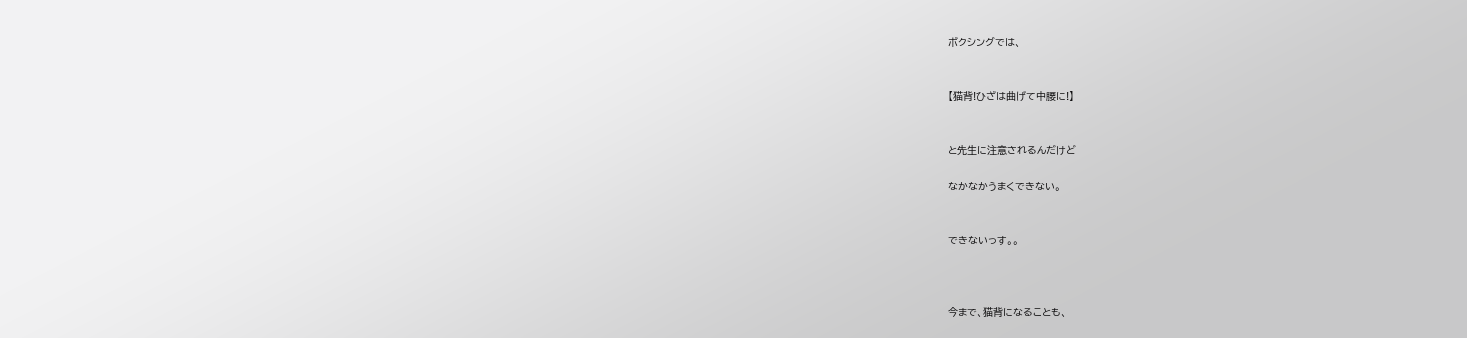ボクシングでは、


【猫背!ひざは曲げて中腰に!】


と先生に注意されるんだけど

なかなかうまくできない。


できないっす。。



今まで、猫背になることも、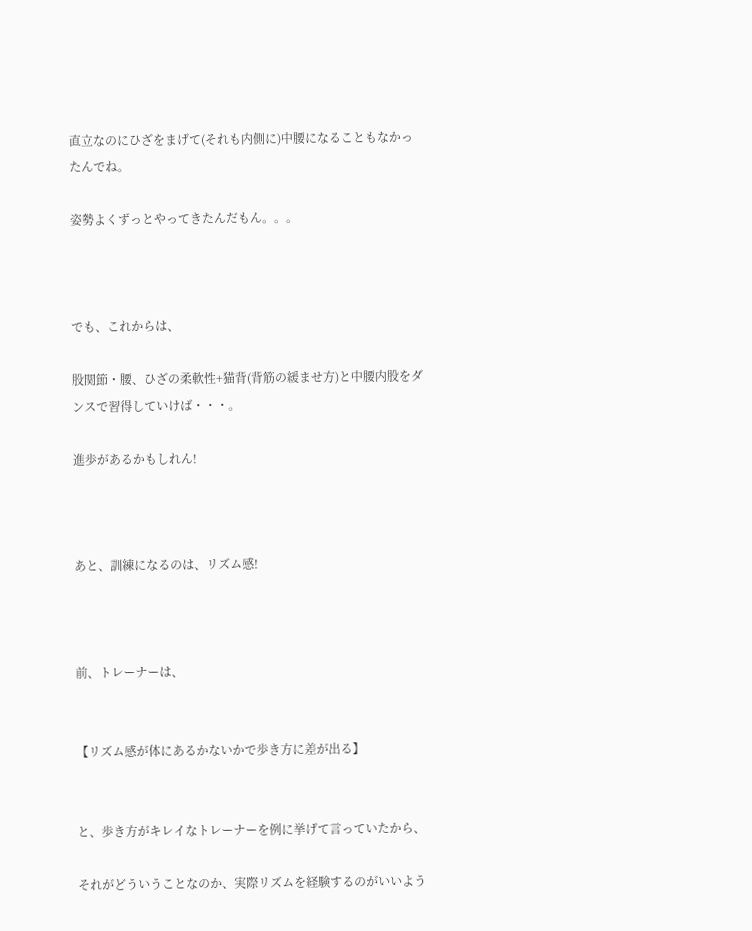直立なのにひざをまげて(それも内側に)中腰になることもなかったんでね。

姿勢よくずっとやってきたんだもん。。。



でも、これからは、

股関節・腰、ひざの柔軟性+猫背(背筋の緩ませ方)と中腰内股をダンスで習得していけば・・・。

進歩があるかもしれん!



あと、訓練になるのは、リズム感!



前、トレーナーは、


【リズム感が体にあるかないかで歩き方に差が出る】


と、歩き方がキレイなトレーナーを例に挙げて言っていたから、

それがどういうことなのか、実際リズムを経験するのがいいよう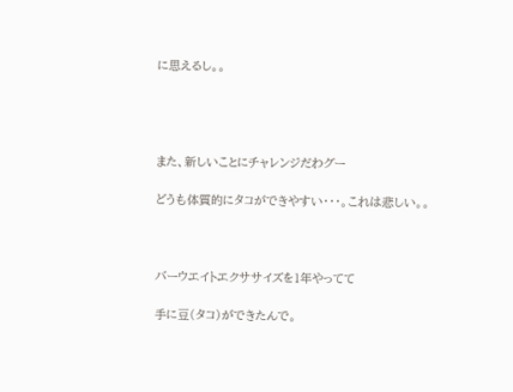に思えるし。。




また、新しいことにチャレンジだわグー

どうも体質的にタコができやすい・・・。これは悲しい。。



バーウエイトエクササイズを1年やってて

手に豆(タコ)ができたんで。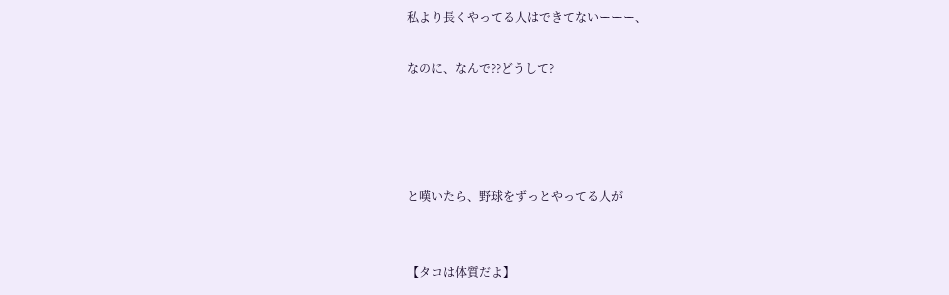私より長くやってる人はできてないーーー、

なのに、なんで??どうして?




と嘆いたら、野球をずっとやってる人が


【タコは体質だよ】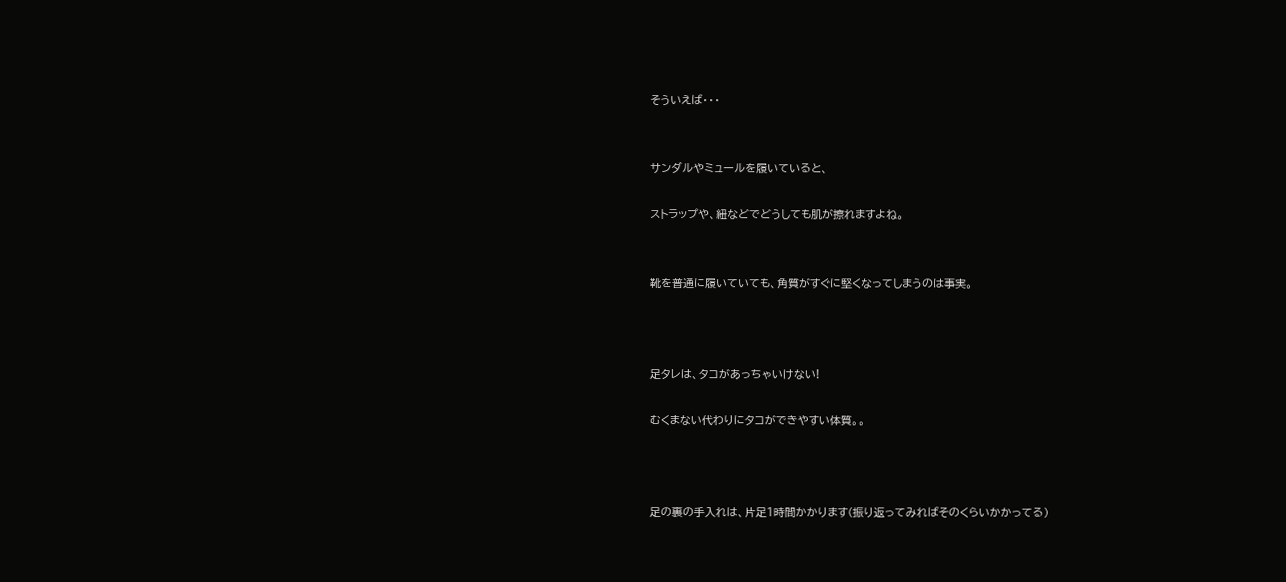そういえば・・・


サンダルやミュールを履いていると、

ストラップや、紐などでどうしても肌が擦れますよね。


靴を普通に履いていても、角質がすぐに堅くなってしまうのは事実。



足タレは、タコがあっちゃいけない!

むくまない代わりにタコができやすい体質。。



足の裏の手入れは、片足1時間かかります(振り返ってみればそのくらいかかってる)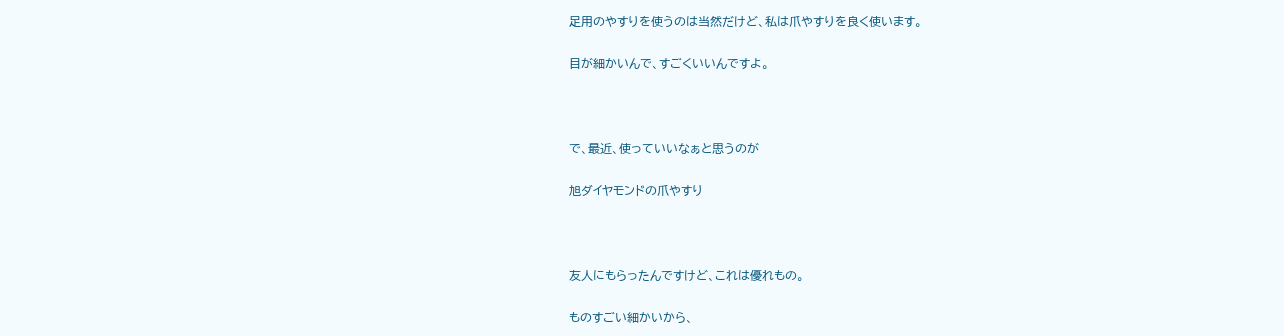足用のやすりを使うのは当然だけど、私は爪やすりを良く使います。

目が細かいんで、すごくいいんですよ。



で、最近、使っていいなぁと思うのが

旭ダイヤモンドの爪やすり



友人にもらったんですけど、これは優れもの。

ものすごい細かいから、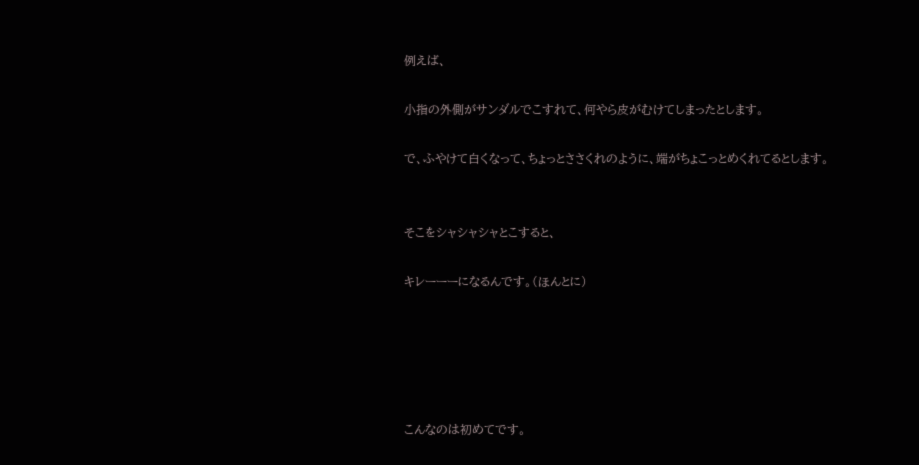例えば、

小指の外側がサンダルでこすれて、何やら皮がむけてしまったとします。

で、ふやけて白くなって、ちょっとささくれのように、端がちょこっとめくれてるとします。


そこをシャシャシャとこすると、

キレーーーになるんです。(ほんとに)





こんなのは初めてです。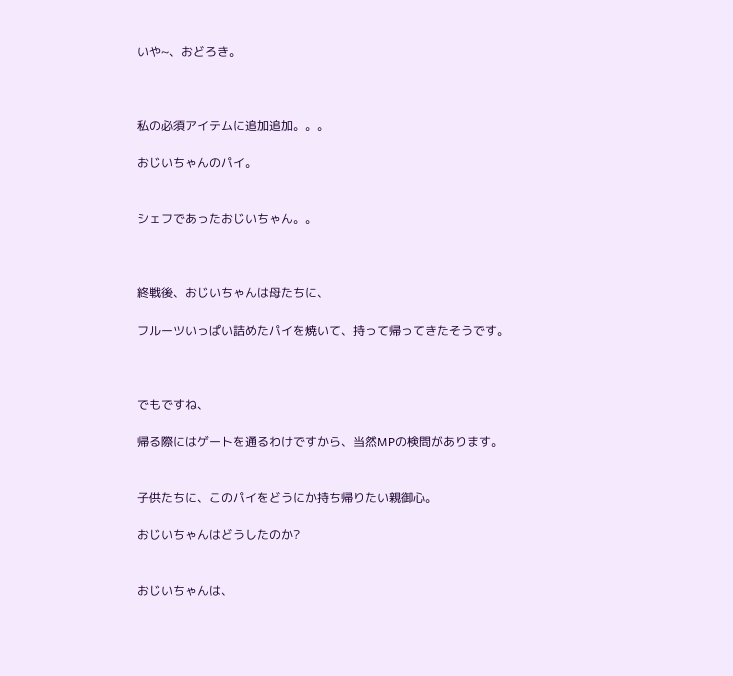いや~、おどろき。



私の必須アイテムに追加追加。。。

おじいちゃんのパイ。


シェフであったおじいちゃん。。



終戦後、おじいちゃんは母たちに、

フルーツいっぱい詰めたパイを焼いて、持って帰ってきたそうです。



でもですね、

帰る際にはゲートを通るわけですから、当然MPの検問があります。


子供たちに、このパイをどうにか持ち帰りたい親御心。

おじいちゃんはどうしたのか?


おじいちゃんは、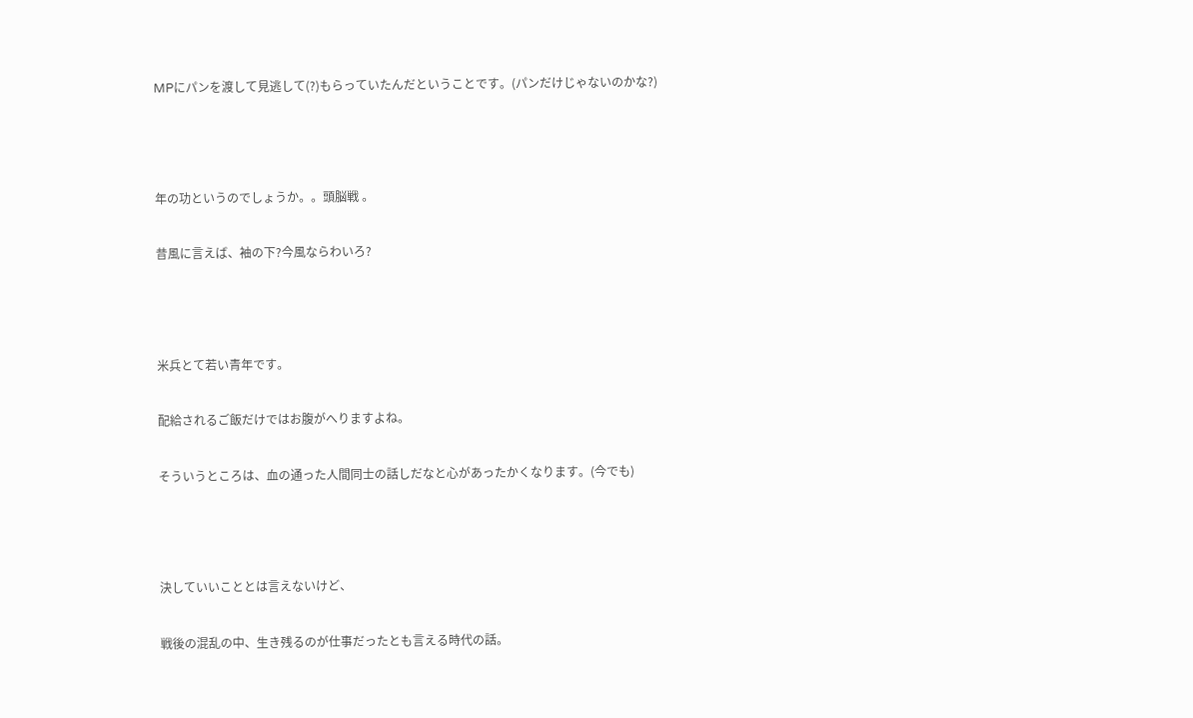MPにパンを渡して見逃して(?)もらっていたんだということです。(パンだけじゃないのかな?)



年の功というのでしょうか。。頭脳戦 。

昔風に言えば、袖の下?今風ならわいろ?



米兵とて若い青年です。

配給されるご飯だけではお腹がへりますよね。

そういうところは、血の通った人間同士の話しだなと心があったかくなります。(今でも)



決していいこととは言えないけど、

戦後の混乱の中、生き残るのが仕事だったとも言える時代の話。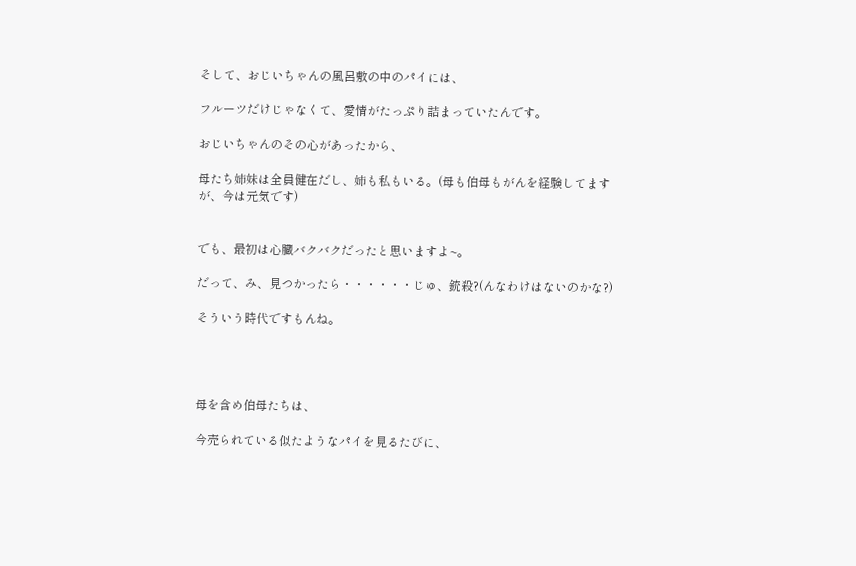そして、おじいちゃんの風呂敷の中のパイには、

フルーツだけじゃなくて、愛情がたっぷり詰まっていたんです。

おじいちゃんのその心があったから、

母たち姉妹は全員健在だし、姉も私もいる。(母も伯母もがんを経験してますが、今は元気です)


でも、最初は心臓バクバクだったと思いますよ~。

だって、み、見つかったら・・・・・・じゅ、銃殺?(んなわけはないのかな?)

そういう時代ですもんね。




母を含め伯母たちは、

今売られている似たようなパイを見るたびに、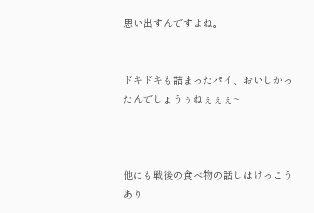思い出すんですよね。


ドキドキも詰まったパイ、おいしかったんでしょうぅねぇぇぇ~



他にも戦後の食べ物の話しはけっこうあり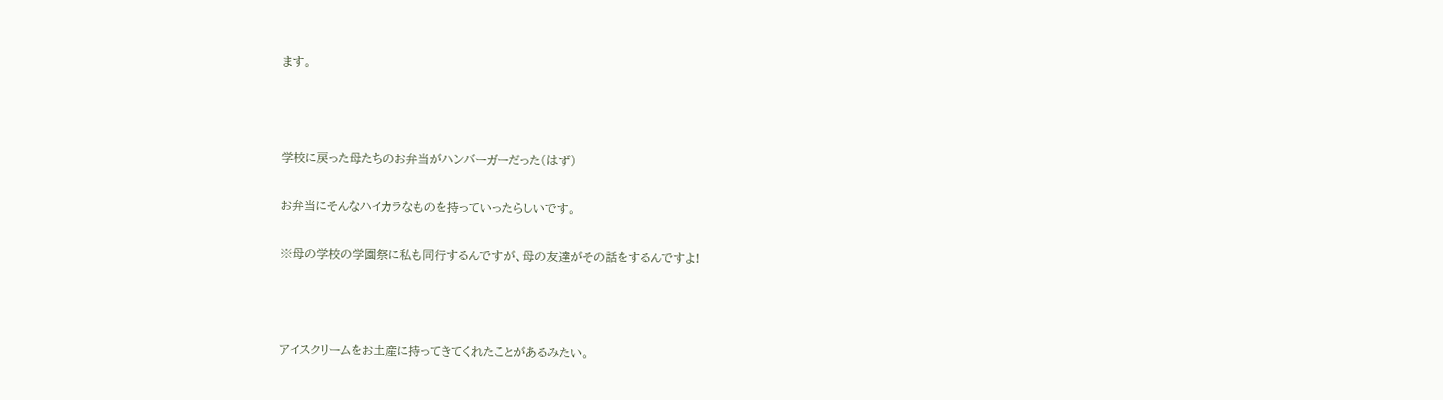ます。



学校に戻った母たちのお弁当がハンバーガーだった(はず)

お弁当にそんなハイカラなものを持っていったらしいです。

※母の学校の学園祭に私も同行するんですが、母の友達がその話をするんですよ!



アイスクリームをお土産に持ってきてくれたことがあるみたい。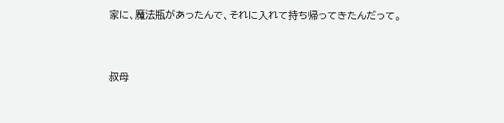家に、魔法瓶があったんで、それに入れて持ち帰ってきたんだって。


叔母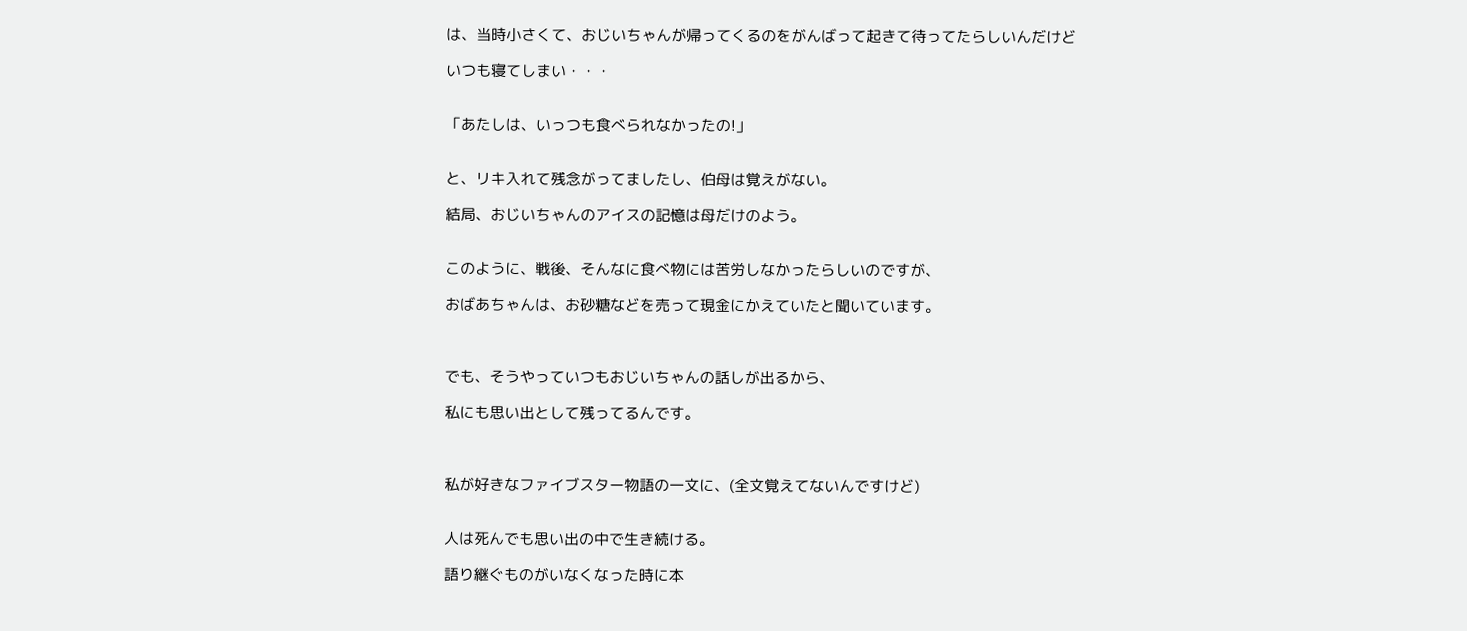は、当時小さくて、おじいちゃんが帰ってくるのをがんばって起きて待ってたらしいんだけど

いつも寝てしまい・・・


「あたしは、いっつも食べられなかったの!」


と、リキ入れて残念がってましたし、伯母は覚えがない。

結局、おじいちゃんのアイスの記憶は母だけのよう。


このように、戦後、そんなに食べ物には苦労しなかったらしいのですが、

おばあちゃんは、お砂糖などを売って現金にかえていたと聞いています。



でも、そうやっていつもおじいちゃんの話しが出るから、

私にも思い出として残ってるんです。



私が好きなファイブスター物語の一文に、(全文覚えてないんですけど)


人は死んでも思い出の中で生き続ける。

語り継ぐものがいなくなった時に本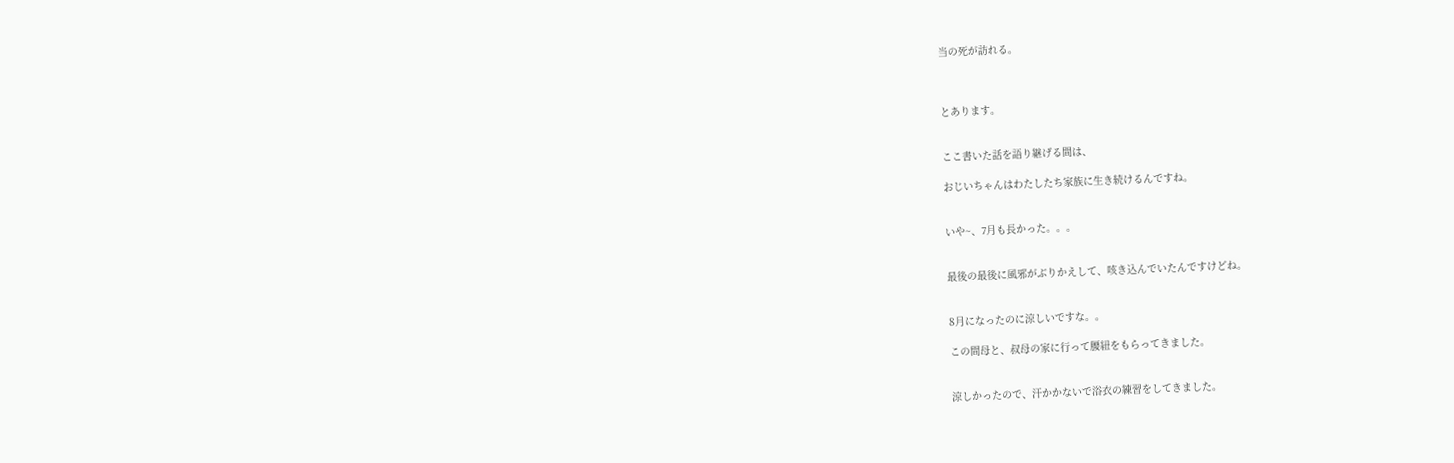当の死が訪れる。



とあります。


ここ書いた話を語り継げる間は、

おじいちゃんはわたしたち家族に生き続けるんですね。


いや~、7月も長かった。。。


最後の最後に風邪がぶりかえして、咳き込んでいたんですけどね。


8月になったのに涼しいですな。。

この間母と、叔母の家に行って腰紐をもらってきました。


涼しかったので、汗かかないで浴衣の練習をしてきました。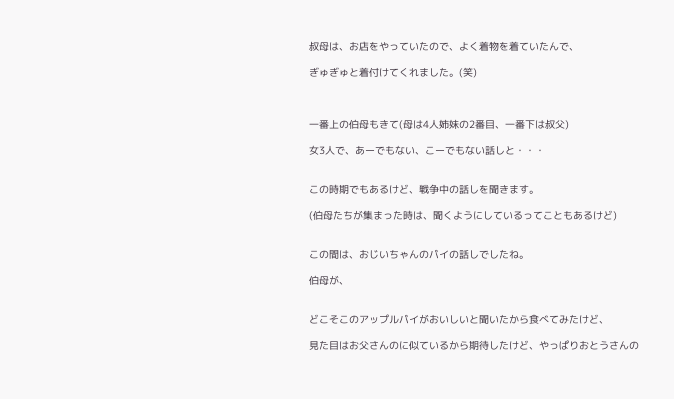叔母は、お店をやっていたので、よく着物を着ていたんで、

ぎゅぎゅと着付けてくれました。(笑)



一番上の伯母もきて(母は4人姉妹の2番目、一番下は叔父)

女3人で、あーでもない、こーでもない話しと・・・


この時期でもあるけど、戦争中の話しを聞きます。

(伯母たちが集まった時は、聞くようにしているってこともあるけど)


この間は、おじいちゃんのパイの話しでしたね。

伯母が、


どこそこのアップルパイがおいしいと聞いたから食べてみたけど、

見た目はお父さんのに似ているから期待したけど、やっぱりおとうさんの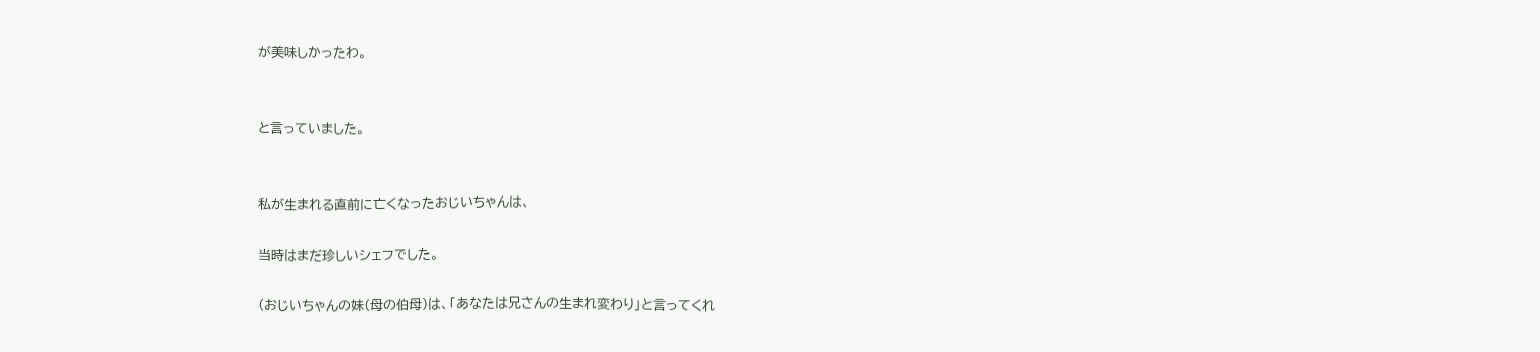が美味しかったわ。


と言っていました。


私が生まれる直前に亡くなったおじいちゃんは、

当時はまだ珍しいシェフでした。

(おじいちゃんの妹(母の伯母)は、「あなたは兄さんの生まれ変わり」と言ってくれ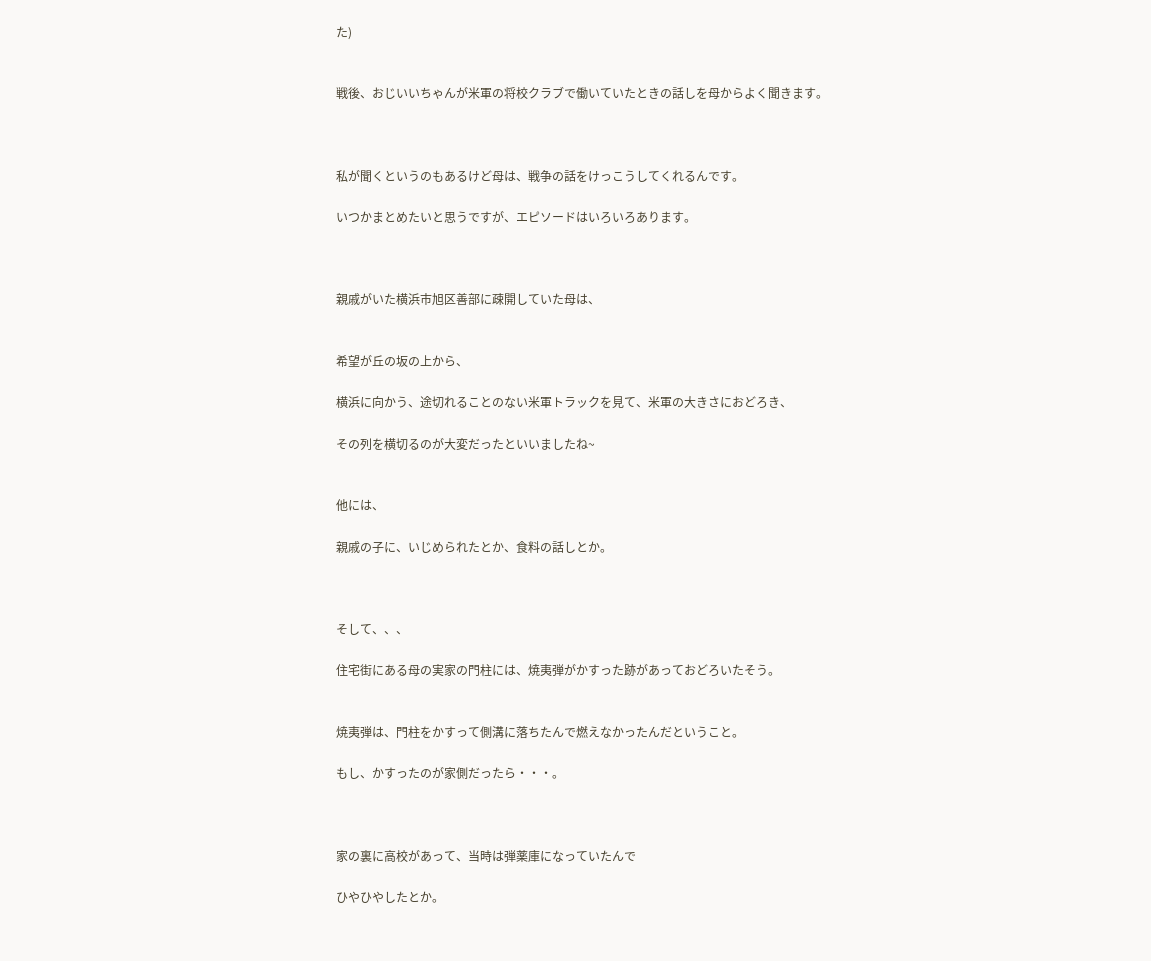た)


戦後、おじいいちゃんが米軍の将校クラブで働いていたときの話しを母からよく聞きます。



私が聞くというのもあるけど母は、戦争の話をけっこうしてくれるんです。

いつかまとめたいと思うですが、エピソードはいろいろあります。



親戚がいた横浜市旭区善部に疎開していた母は、


希望が丘の坂の上から、

横浜に向かう、途切れることのない米軍トラックを見て、米軍の大きさにおどろき、

その列を横切るのが大変だったといいましたね~


他には、

親戚の子に、いじめられたとか、食料の話しとか。



そして、、、

住宅街にある母の実家の門柱には、焼夷弾がかすった跡があっておどろいたそう。


焼夷弾は、門柱をかすって側溝に落ちたんで燃えなかったんだということ。

もし、かすったのが家側だったら・・・。



家の裏に高校があって、当時は弾薬庫になっていたんで

ひやひやしたとか。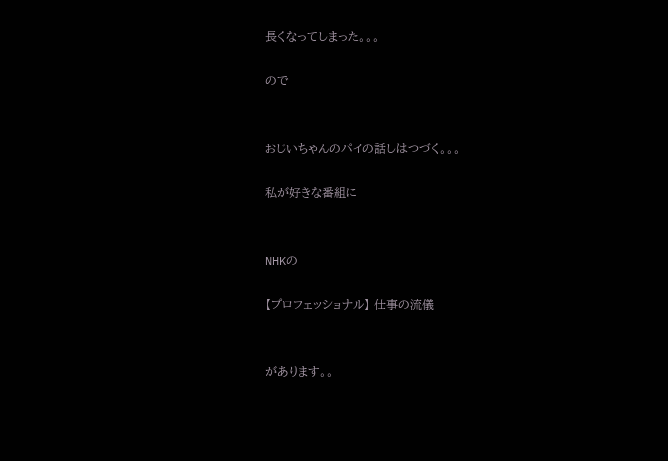長くなってしまった。。。

ので


おじいちゃんのパイの話しはつづく。。。

私が好きな番組に


NHKの

【プロフェッショナル】 仕事の流儀


があります。。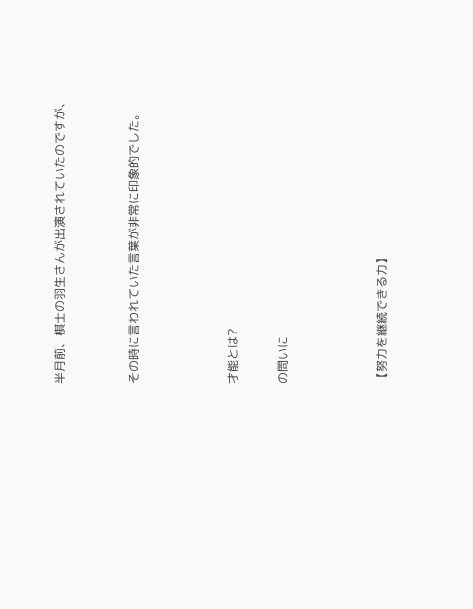半月前、棋士の羽生さんが出演されていたのですが、


その時に言われていた言葉が非常に印象的でした。



才能とは?

の問いに



【努力を継続できる力】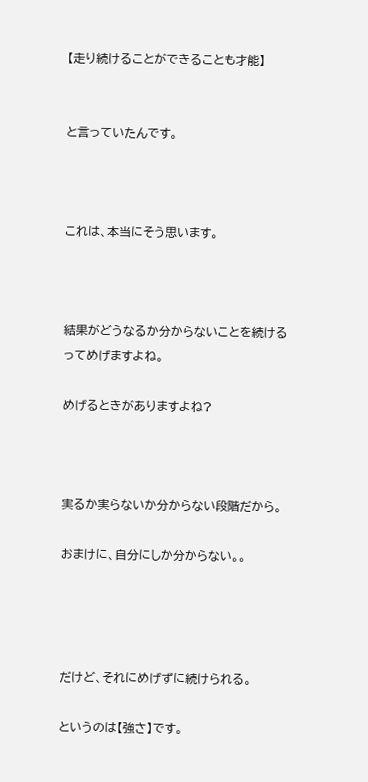【走り続けることができることも才能】


と言っていたんです。



これは、本当にそう思います。



結果がどうなるか分からないことを続けるってめげますよね。

めげるときがありますよね?



実るか実らないか分からない段階だから。

おまけに、自分にしか分からない。。




だけど、それにめげずに続けられる。

というのは【強さ】です。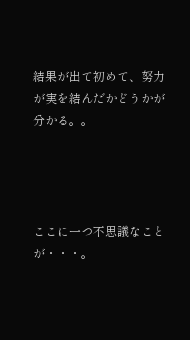結果が出て初めて、努力が実を結んだかどうかが分かる。。




ここに一つ不思議なことが・・・。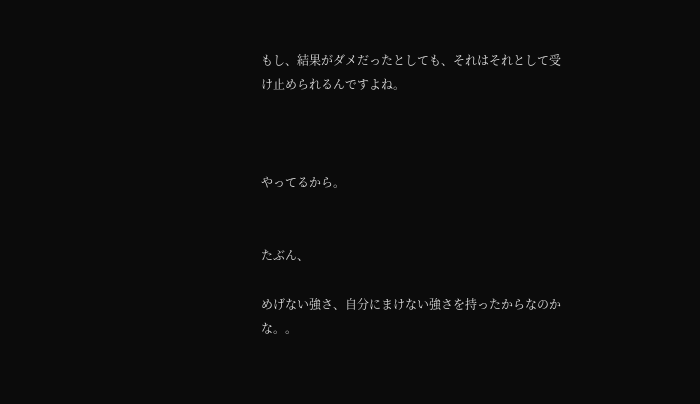もし、結果がダメだったとしても、それはそれとして受け止められるんですよね。



やってるから。


たぶん、

めげない強さ、自分にまけない強さを持ったからなのかな。。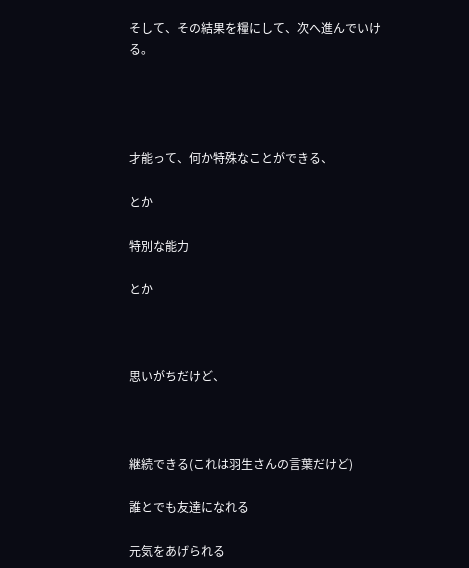そして、その結果を糧にして、次へ進んでいける。




才能って、何か特殊なことができる、

とか

特別な能力

とか



思いがちだけど、



継続できる(これは羽生さんの言葉だけど)

誰とでも友達になれる

元気をあげられる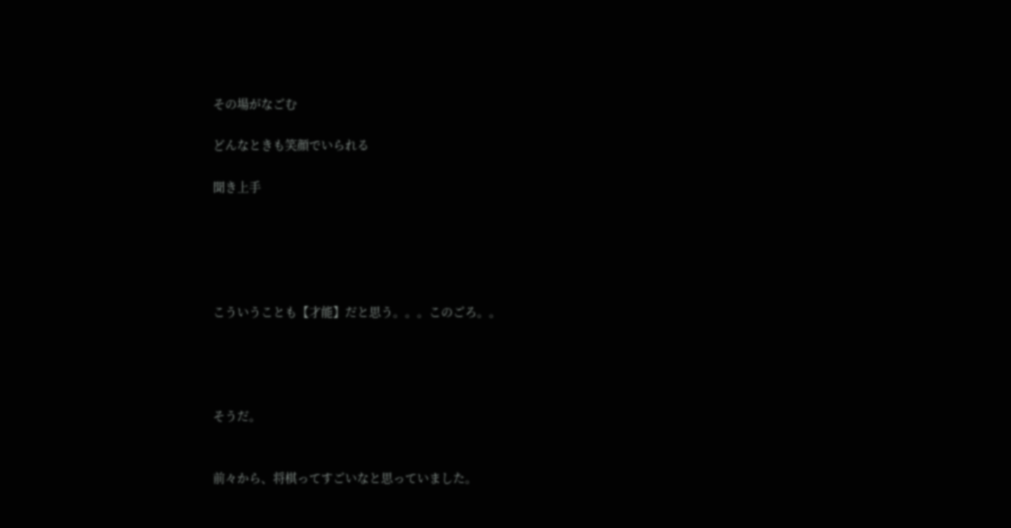その場がなごむ

どんなときも笑顔でいられる

聞き上手





こういうことも【才能】だと思う。。。このごろ。。




そうだ。


前々から、将棋ってすごいなと思っていました。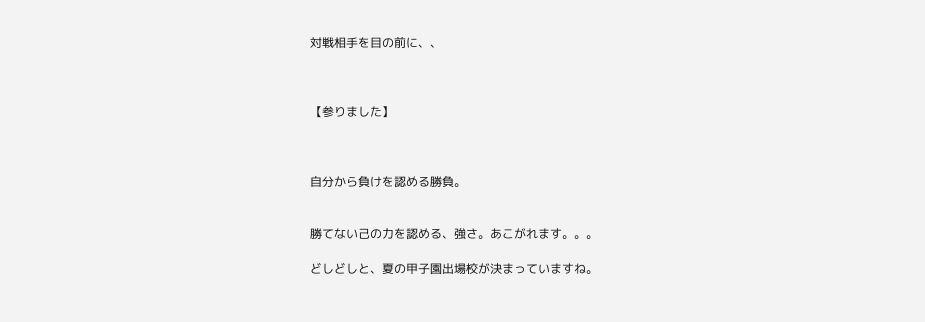対戦相手を目の前に、、



【参りました】



自分から負けを認める勝負。


勝てない己の力を認める、強さ。あこがれます。。。

どしどしと、夏の甲子園出場校が決まっていますね。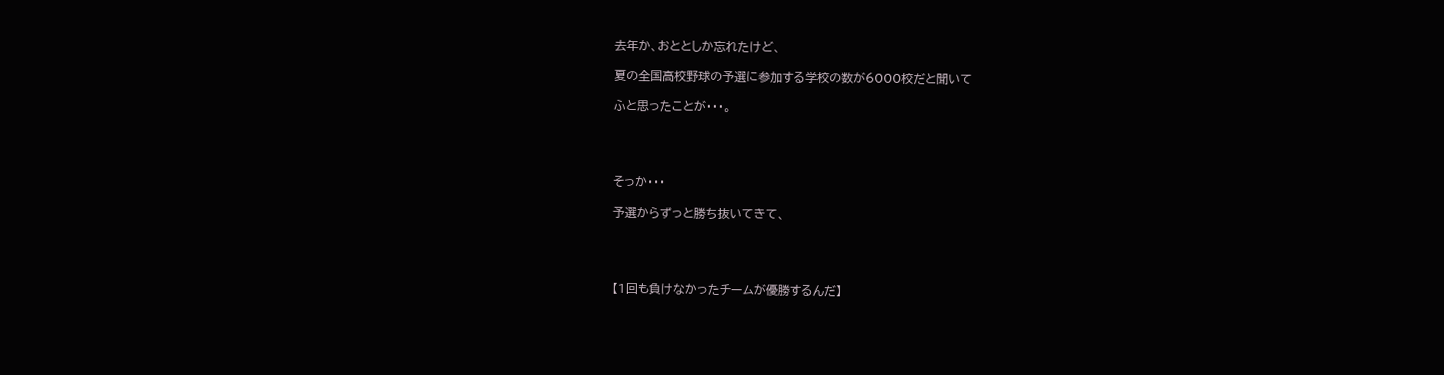去年か、おととしか忘れたけど、

夏の全国高校野球の予選に参加する学校の数が6000校だと聞いて

ふと思ったことが・・・。




そっか・・・

予選からずっと勝ち抜いてきて、




【1回も負けなかったチームが優勝するんだ】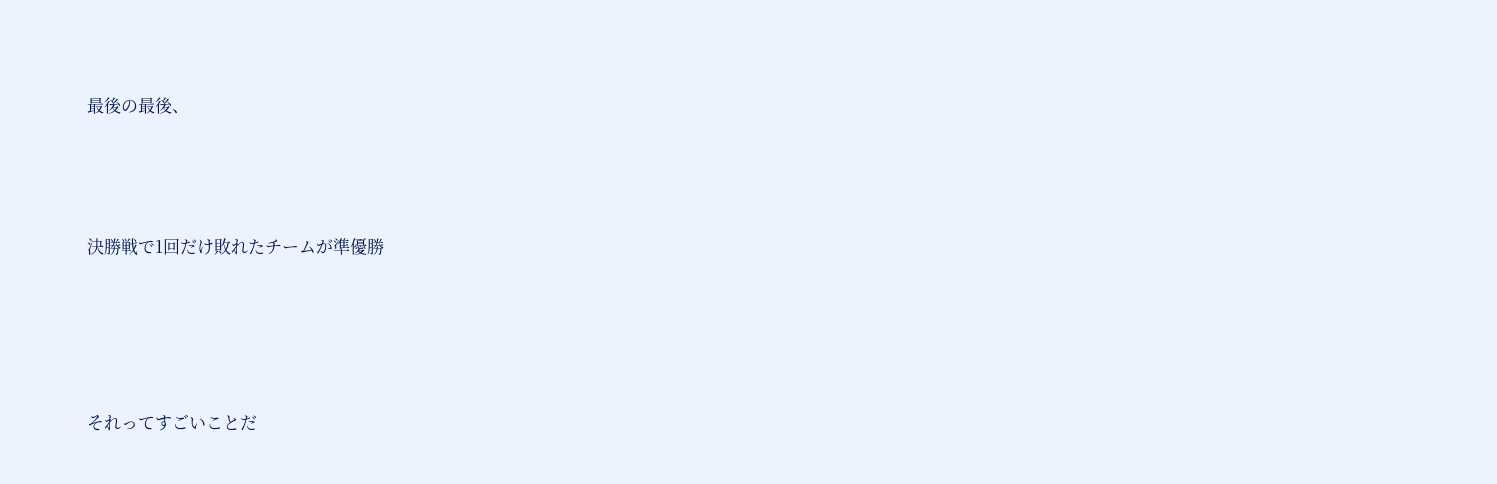最後の最後、



決勝戦で1回だけ敗れたチームが準優勝




それってすごいことだ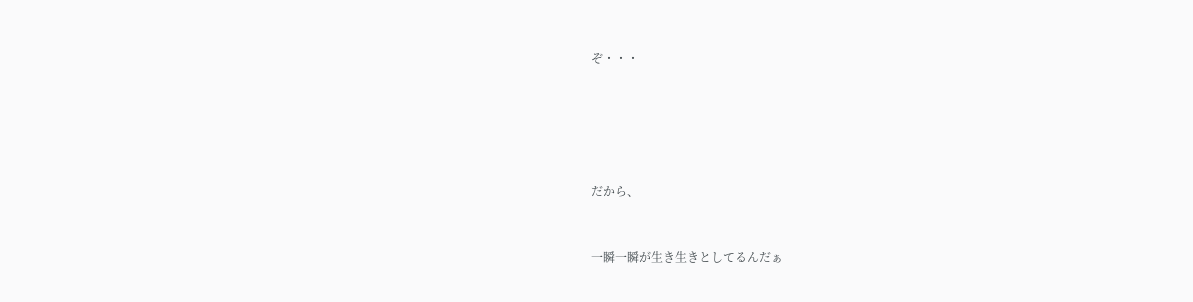ぞ・・・





だから、


一瞬一瞬が生き生きとしてるんだぁ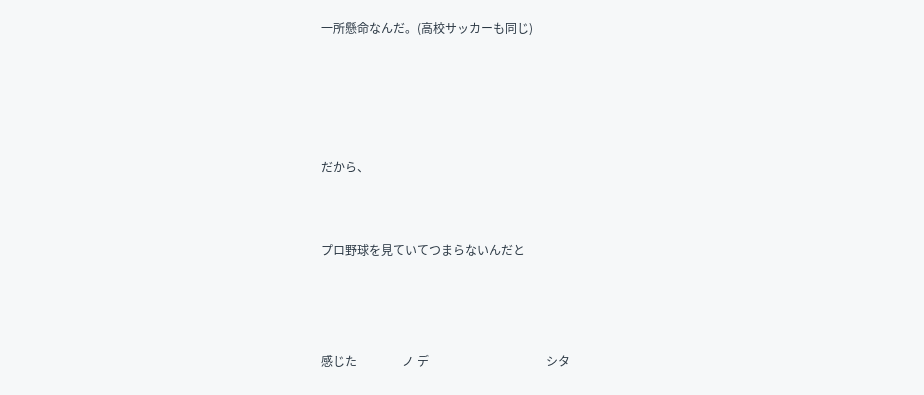一所懸命なんだ。(高校サッカーも同じ)




だから、


プロ野球を見ていてつまらないんだと



感じた               ノ デ                                       シタ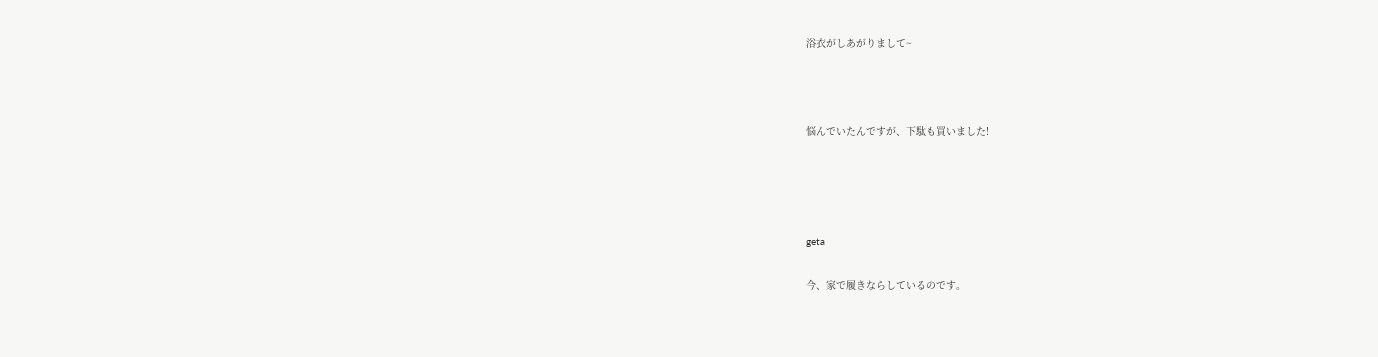浴衣がしあがりまして~



悩んでいたんですが、下駄も買いました!




geta

今、家で履きならしているのです。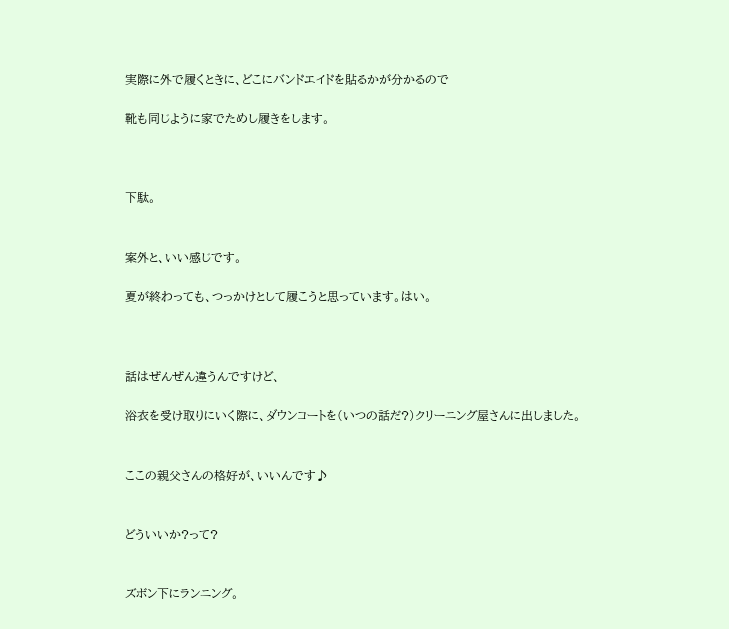実際に外で履くときに、どこにバンドエイドを貼るかが分かるので

靴も同じように家でためし履きをします。



下駄。


案外と、いい感じです。

夏が終わっても、つっかけとして履こうと思っています。はい。



話はぜんぜん違うんですけど、

浴衣を受け取りにいく際に、ダウンコートを(いつの話だ?)クリーニング屋さんに出しました。


ここの親父さんの格好が、いいんです♪


どういいか?って?


ズボン下にランニング。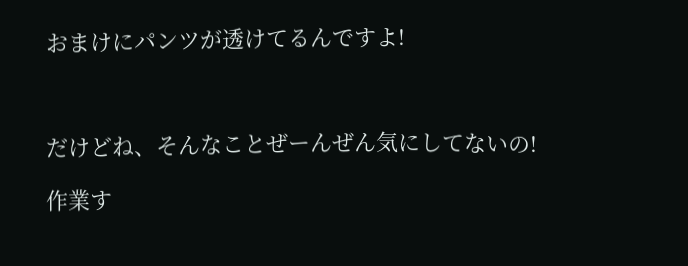おまけにパンツが透けてるんですよ!



だけどね、そんなことぜーんぜん気にしてないの!

作業す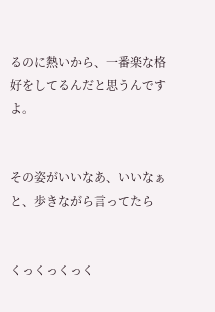るのに熱いから、一番楽な格好をしてるんだと思うんですよ。


その姿がいいなあ、いいなぁと、歩きながら言ってたら


くっくっくっく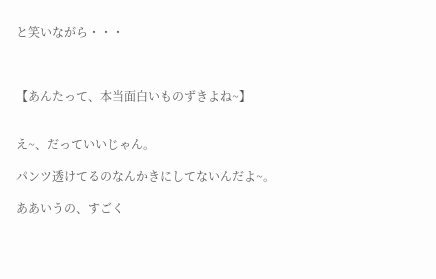と笑いながら・・・



【あんたって、本当面白いものずきよね~】


え~、だっていいじゃん。

パンツ透けてるのなんかきにしてないんだよ~。

ああいうの、すごく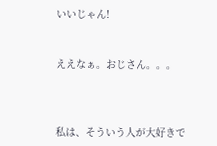いいじゃん!


ええなぁ。おじさん。。。



私は、そういう人が大好きで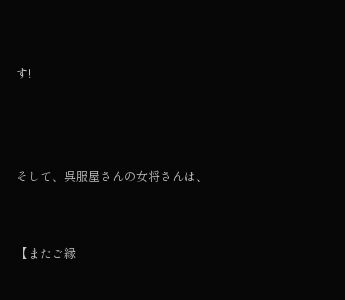す!



そして、呉服屋さんの女将さんは、


【またご縁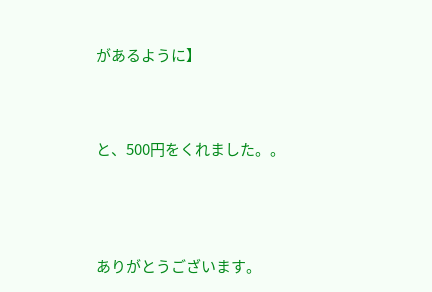があるように】



と、500円をくれました。。




ありがとうございます。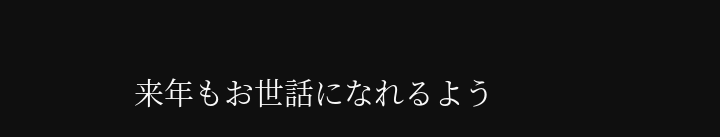来年もお世話になれるよう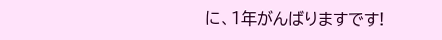に、1年がんばりますです!